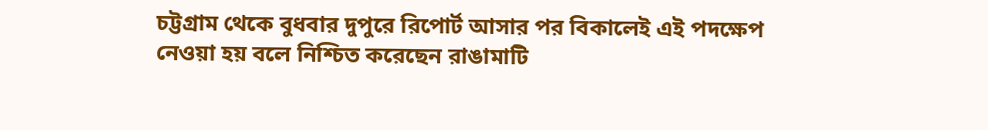চট্টগ্রাম থেকে বুধবার দুপুরে রিপোর্ট আসার পর বিকালেই এই পদক্ষেপ নেওয়া হয় বলে নিশ্চিত করেছেন রাঙামাটি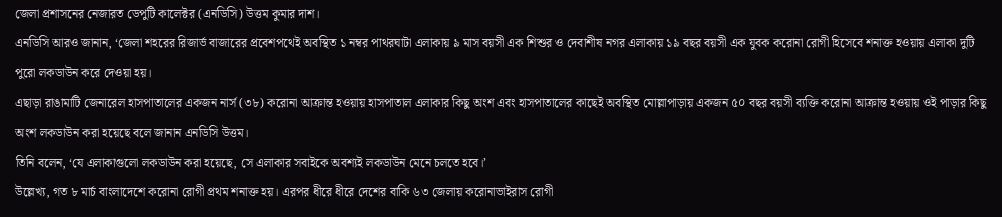জেলা প্রশাসনের নেজারত ডেপুটি কালেক্টর (এনডিসি) উত্তম কুমার দাশ।
এনডিসি আরও জানান, ‘জেলা শহরের রিজার্ভ বাজারের প্রবেশপথেই অবস্থিত ১ নম্বর পাথরঘাটা এলাকায় ৯ মাস বয়সী এক শিশুর ও দেবাশীষ নগর এলাকায় ১৯ বছর বয়সী এক যুবক করোনা রোগী হিসেবে শনাক্ত হওয়ায় এলাকা দুটি পুরো লকডাউন করে দেওয়া হয়।
এছাড়া রাঙামাটি জেনারেল হাসপাতালের একজন নার্স (৩৮) করোনা আক্রান্ত হওয়ায় হাসপাতাল এলাকার কিছু অংশ এবং হাসপাতালের কাছেই অবস্থিত মোল্লাপাড়ায় একজন ৫০ বছর বয়সী ব্যক্তি করোনা আক্রান্ত হওয়ায় ওই পাড়ার কিছু অংশ লকডাউন করা হয়েছে বলে জানান এনডিসি উত্তম।
তিনি বলেন, ‘যে এলাকাগুলো লকডাউন করা হয়েছে, সে এলাকার সবাইকে অবশ্যই লকডাউন মেনে চলতে হবে।’
উল্লেখ্য, গত ৮ মার্চ বাংলাদেশে করোনা রোগী প্রথম শনাক্ত হয়। এরপর ধীরে ধীরে দেশের বাকি ৬৩ জেলায় করোনাভাইরাস রোগী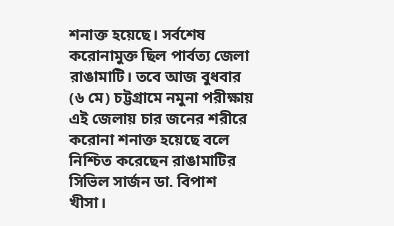শনাক্ত হয়েছে। সর্বশেষ করোনামুক্ত ছিল পার্বত্য জেলা রাঙামাটি। তবে আজ বুধবার (৬ মে) চট্টগ্রামে নমুনা পরীক্ষায় এই জেলায় চার জনের শরীরে করোনা শনাক্ত হয়েছে বলে নিশ্চিত করেছেন রাঙামাটির সিভিল সার্জন ডা. বিপাশ খীসা।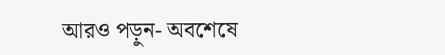আরও পড়ুন- অবশেষে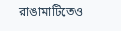রাঙামাটিতেও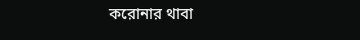করোনার থাবা